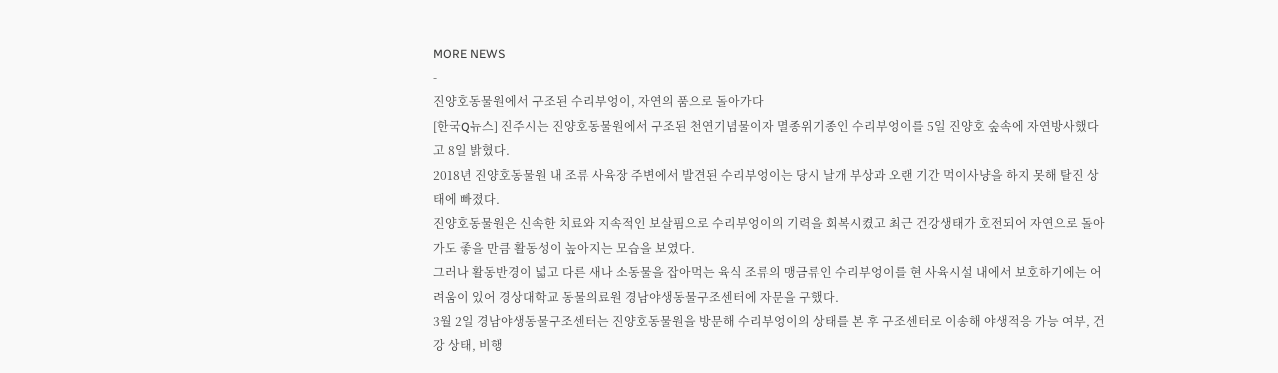MORE NEWS
-
진양호동물원에서 구조된 수리부엉이, 자연의 품으로 돌아가다
[한국Q뉴스] 진주시는 진양호동물원에서 구조된 천연기념물이자 멸종위기종인 수리부엉이를 5일 진양호 숲속에 자연방사했다고 8일 밝혔다.
2018년 진양호동물원 내 조류 사육장 주변에서 발견된 수리부엉이는 당시 날개 부상과 오랜 기간 먹이사냥을 하지 못해 탈진 상태에 빠졌다.
진양호동물원은 신속한 치료와 지속적인 보살핌으로 수리부엉이의 기력을 회복시켰고 최근 건강생태가 호전되어 자연으로 돌아가도 좋을 만큼 활동성이 높아지는 모습을 보였다.
그러나 활동반경이 넓고 다른 새나 소동물을 잡아먹는 육식 조류의 맹금류인 수리부엉이를 현 사육시설 내에서 보호하기에는 어려움이 있어 경상대학교 동물의료원 경남야생동물구조센터에 자문을 구했다.
3월 2일 경남야생동물구조센터는 진양호동물원을 방문해 수리부엉이의 상태를 본 후 구조센터로 이송해 야생적응 가능 여부, 건강 상태, 비행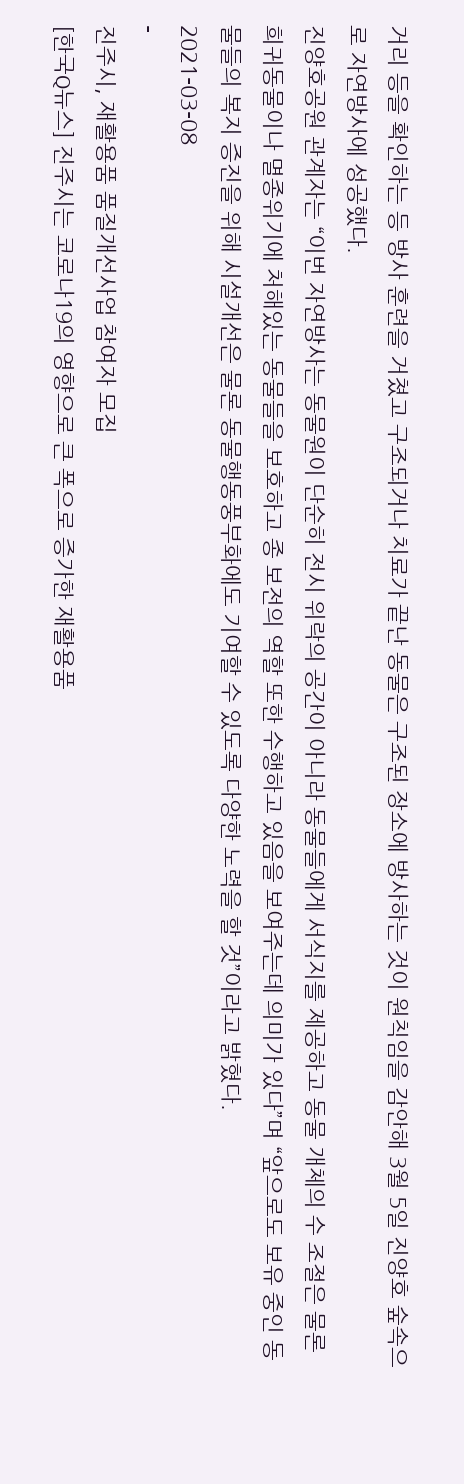거리 등을 확인하는 등 방사 훈련을 거쳤고 구조되거나 치료가 끝난 동물은 구조된 장소에 방사하는 것이 원칙임을 감안해 3월 5일 진양호 숲속으로 자연방사에 성공했다.
진양호공원 관계자는 “이번 자연방사는 동물원이 단순히 전시 위락의 공간이 아니라 동물들에게 서식지를 제공하고 동물 개체의 수 조절은 물론 희귀동물이나 멸종위기에 처해있는 동물들을 보호하고 종 보전의 역할 또한 수행하고 있음을 보여주는데 의미가 있다”며 “앞으로도 보유 중인 동물들의 복지 증진을 위해 시설개선은 물론 동물행동풍부화에도 기여할 수 있도록 다양한 노력을 할 것”이라고 밝혔다.
2021-03-08
-
진주시, 재활용품 품질개선사업 참여자 모집
[한국Q뉴스] 진주시는 코로나19의 영향으로 큰 폭으로 증가한 재활용품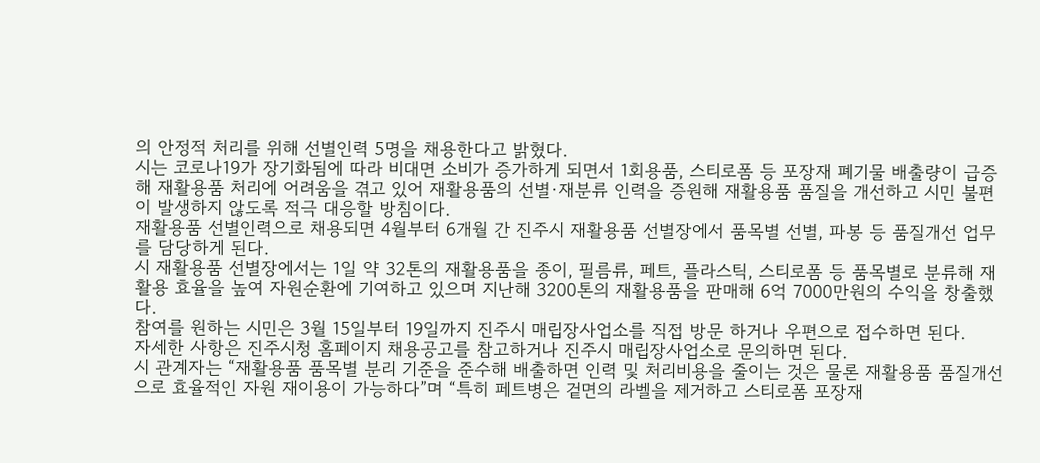의 안정적 처리를 위해 선별인력 5명을 채용한다고 밝혔다.
시는 코로나19가 장기화됨에 따라 비대면 소비가 증가하게 되면서 1회용품, 스티로폼 등 포장재 폐기물 배출량이 급증해 재활용품 처리에 어려움을 겪고 있어 재활용품의 선별·재분류 인력을 증원해 재활용품 품질을 개선하고 시민 불편이 발생하지 않도록 적극 대응할 방침이다.
재활용품 선별인력으로 채용되면 4월부터 6개월 간 진주시 재활용품 선별장에서 품목별 선별, 파봉 등 품질개선 업무를 담당하게 된다.
시 재활용품 선별장에서는 1일 약 32톤의 재활용품을 종이, 필름류, 페트, 플라스틱, 스티로폼 등 품목별로 분류해 재활용 효율을 높여 자원순환에 기여하고 있으며 지난해 3200톤의 재활용품을 판매해 6억 7000만원의 수익을 창출했다.
참여를 원하는 시민은 3월 15일부터 19일까지 진주시 매립장사업소를 직접 방문 하거나 우편으로 접수하면 된다.
자세한 사항은 진주시청 홈페이지 채용공고를 참고하거나 진주시 매립장사업소로 문의하면 된다.
시 관계자는 “재활용품 품목별 분리 기준을 준수해 배출하면 인력 및 처리비용을 줄이는 것은 물론 재활용품 품질개선으로 효율적인 자원 재이용이 가능하다”며 “특히 페트병은 겉면의 라벨을 제거하고 스티로폼 포장재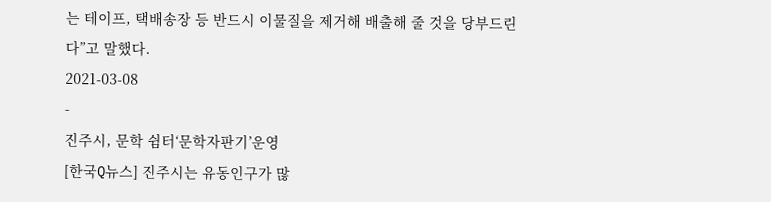는 테이프, 택배송장 등 반드시 이물질을 제거해 배출해 줄 것을 당부드린다”고 말했다.
2021-03-08
-
진주시, 문학 쉼터‘문학자판기’운영
[한국Q뉴스] 진주시는 유동인구가 많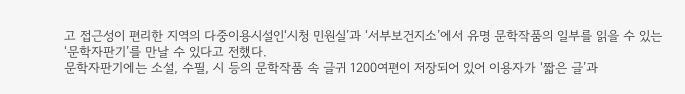고 접근성이 편리한 지역의 다중이용시설인‘시청 민원실’과 ‘서부보건지소’에서 유명 문학작품의 일부를 읽을 수 있는 ‘문학자판기’를 만날 수 있다고 전했다.
문학자판기에는 소설, 수필, 시 등의 문학작품 속 글귀 1200여편이 저장되어 있어 이용자가 ‘짧은 글’과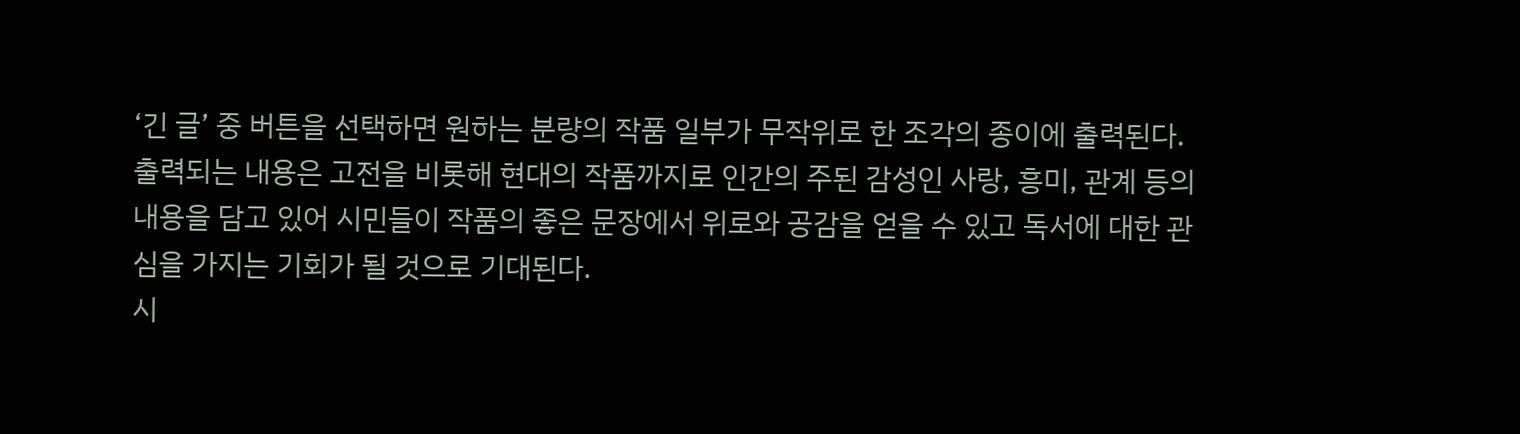‘긴 글’ 중 버튼을 선택하면 원하는 분량의 작품 일부가 무작위로 한 조각의 종이에 출력된다.
출력되는 내용은 고전을 비롯해 현대의 작품까지로 인간의 주된 감성인 사랑, 흥미, 관계 등의 내용을 담고 있어 시민들이 작품의 좋은 문장에서 위로와 공감을 얻을 수 있고 독서에 대한 관심을 가지는 기회가 될 것으로 기대된다.
시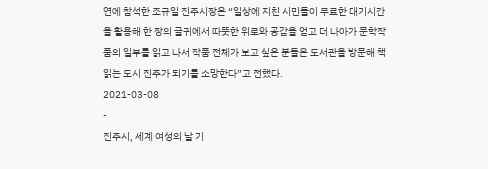연에 참석한 조규일 진주시장은 “일상에 지친 시민들이 무료한 대기시간을 활용해 한 장의 글귀에서 따뜻한 위로와 공감을 얻고 더 나아가 문학작품의 일부를 읽고 나서 작품 전체가 보고 싶은 분들은 도서관을 방문해 책 읽는 도시 진주가 되기를 소망한다”고 전했다.
2021-03-08
-
진주시, 세계 여성의 날 기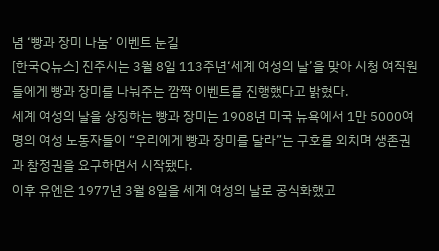념 ‘빵과 장미 나눔’ 이벤트 눈길
[한국Q뉴스] 진주시는 3월 8일 113주년‘세계 여성의 날’을 맞아 시청 여직원들에게 빵과 장미를 나눠주는 깜짝 이벤트를 진행했다고 밝혔다.
세계 여성의 날을 상징하는 빵과 장미는 1908년 미국 뉴욕에서 1만 5000여명의 여성 노동자들이 “우리에게 빵과 장미를 달라”는 구호를 외치며 생존권과 참정권을 요구하면서 시작됐다.
이후 유엔은 1977년 3월 8일을 세계 여성의 날로 공식화했고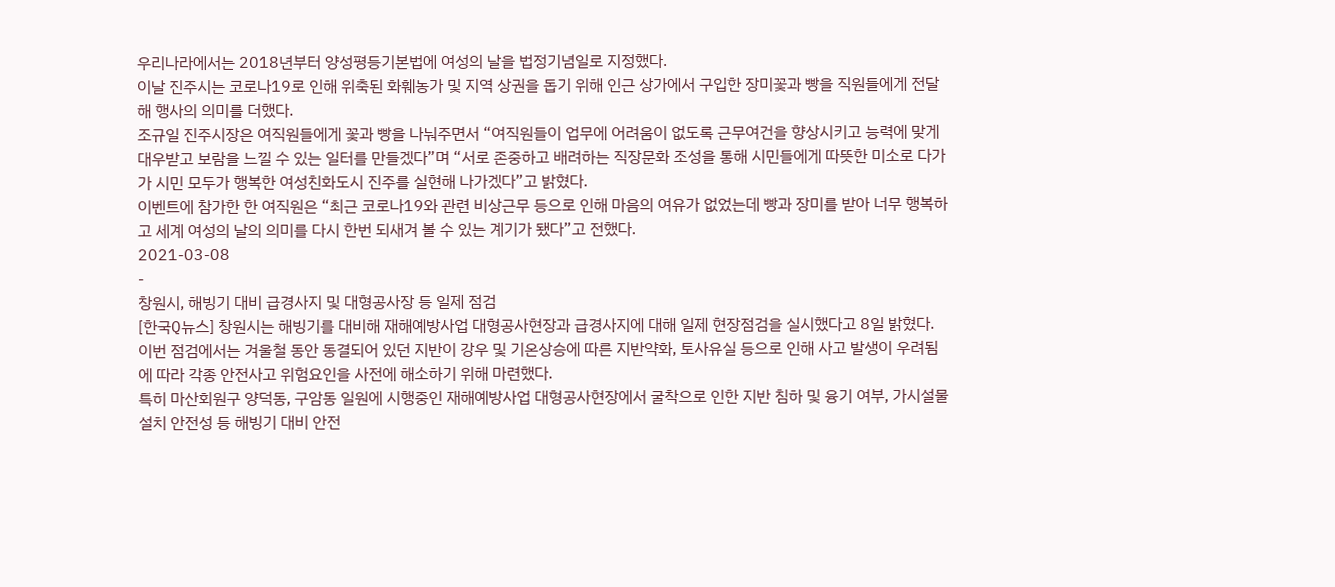우리나라에서는 2018년부터 양성평등기본법에 여성의 날을 법정기념일로 지정했다.
이날 진주시는 코로나19로 인해 위축된 화훼농가 및 지역 상권을 돕기 위해 인근 상가에서 구입한 장미꽃과 빵을 직원들에게 전달해 행사의 의미를 더했다.
조규일 진주시장은 여직원들에게 꽃과 빵을 나눠주면서 “여직원들이 업무에 어려움이 없도록 근무여건을 향상시키고 능력에 맞게 대우받고 보람을 느낄 수 있는 일터를 만들겠다”며 “서로 존중하고 배려하는 직장문화 조성을 통해 시민들에게 따뜻한 미소로 다가가 시민 모두가 행복한 여성친화도시 진주를 실현해 나가겠다”고 밝혔다.
이벤트에 참가한 한 여직원은 “최근 코로나19와 관련 비상근무 등으로 인해 마음의 여유가 없었는데 빵과 장미를 받아 너무 행복하고 세계 여성의 날의 의미를 다시 한번 되새겨 볼 수 있는 계기가 됐다”고 전했다.
2021-03-08
-
창원시, 해빙기 대비 급경사지 및 대형공사장 등 일제 점검
[한국Q뉴스] 창원시는 해빙기를 대비해 재해예방사업 대형공사현장과 급경사지에 대해 일제 현장점검을 실시했다고 8일 밝혔다.
이번 점검에서는 겨울철 동안 동결되어 있던 지반이 강우 및 기온상승에 따른 지반약화, 토사유실 등으로 인해 사고 발생이 우려됨에 따라 각종 안전사고 위험요인을 사전에 해소하기 위해 마련했다.
특히 마산회원구 양덕동, 구암동 일원에 시행중인 재해예방사업 대형공사현장에서 굴착으로 인한 지반 침하 및 융기 여부, 가시설물 설치 안전성 등 해빙기 대비 안전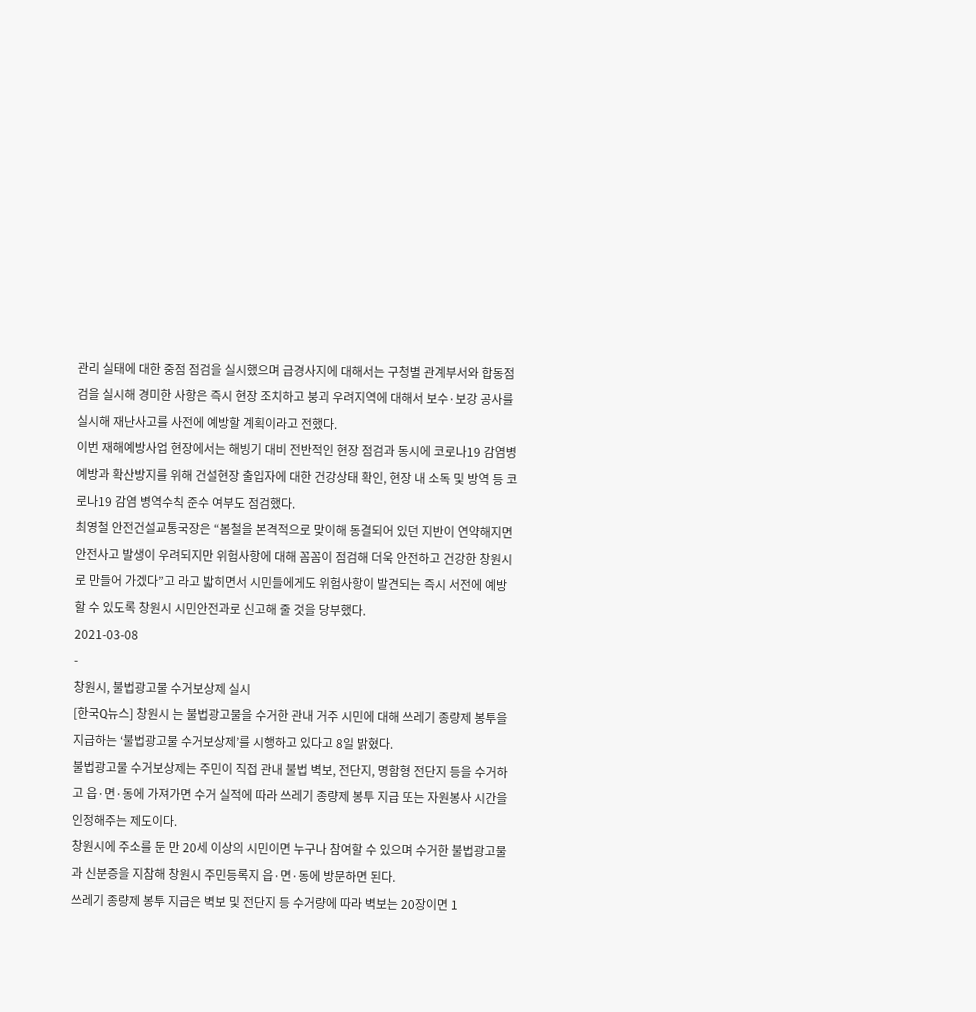관리 실태에 대한 중점 점검을 실시했으며 급경사지에 대해서는 구청별 관계부서와 합동점검을 실시해 경미한 사항은 즉시 현장 조치하고 붕괴 우려지역에 대해서 보수·보강 공사를 실시해 재난사고를 사전에 예방할 계획이라고 전했다.
이번 재해예방사업 현장에서는 해빙기 대비 전반적인 현장 점검과 동시에 코로나19 감염병 예방과 확산방지를 위해 건설현장 출입자에 대한 건강상태 확인, 현장 내 소독 및 방역 등 코로나19 감염 병역수칙 준수 여부도 점검했다.
최영철 안전건설교통국장은 “봄철을 본격적으로 맞이해 동결되어 있던 지반이 연약해지면 안전사고 발생이 우려되지만 위험사항에 대해 꼼꼼이 점검해 더욱 안전하고 건강한 창원시로 만들어 가겠다”고 라고 밟히면서 시민들에게도 위험사항이 발견되는 즉시 서전에 예방할 수 있도록 창원시 시민안전과로 신고해 줄 것을 당부했다.
2021-03-08
-
창원시, 불법광고물 수거보상제 실시
[한국Q뉴스] 창원시 는 불법광고물을 수거한 관내 거주 시민에 대해 쓰레기 종량제 봉투을 지급하는 ‘불법광고물 수거보상제’를 시행하고 있다고 8일 밝혔다.
불법광고물 수거보상제는 주민이 직접 관내 불법 벽보, 전단지, 명함형 전단지 등을 수거하고 읍·면·동에 가져가면 수거 실적에 따라 쓰레기 종량제 봉투 지급 또는 자원봉사 시간을 인정해주는 제도이다.
창원시에 주소를 둔 만 20세 이상의 시민이면 누구나 참여할 수 있으며 수거한 불법광고물과 신분증을 지참해 창원시 주민등록지 읍·면·동에 방문하면 된다.
쓰레기 종량제 봉투 지급은 벽보 및 전단지 등 수거량에 따라 벽보는 20장이면 1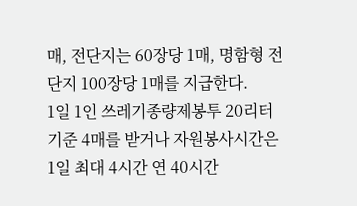매, 전단지는 60장당 1매, 명함형 전단지 100장당 1매를 지급한다.
1일 1인 쓰레기종량제봉투 20리터 기준 4매를 받거나 자원봉사시간은 1일 최대 4시간 연 40시간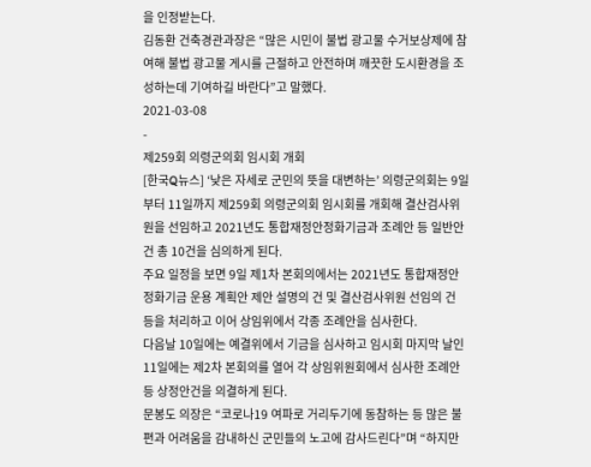을 인정받는다.
김동환 건축경관과장은 “많은 시민이 불법 광고물 수거보상제에 참여해 불법 광고물 게시를 근절하고 안전하며 깨끗한 도시환경을 조성하는데 기여하길 바란다”고 말했다.
2021-03-08
-
제259회 의령군의회 임시회 개회
[한국Q뉴스] ‘낮은 자세로 군민의 뜻을 대변하는’ 의령군의회는 9일부터 11일까지 제259회 의령군의회 임시회를 개회해 결산검사위원을 선임하고 2021년도 통합재정안정화기금과 조례안 등 일반안건 총 10건을 심의하게 된다.
주요 일정을 보면 9일 제1차 본회의에서는 2021년도 통합재정안정화기금 운용 계획안 제안 설명의 건 및 결산검사위원 선임의 건 등을 처리하고 이어 상임위에서 각종 조례안을 심사한다.
다음날 10일에는 예결위에서 기금을 심사하고 임시회 마지막 날인 11일에는 제2차 본회의를 열어 각 상임위원회에서 심사한 조례안 등 상정안건을 의결하게 된다.
문봉도 의장은 “코로나19 여파로 거리두기에 동참하는 등 많은 불편과 어려움을 감내하신 군민들의 노고에 감사드린다”며 “하지만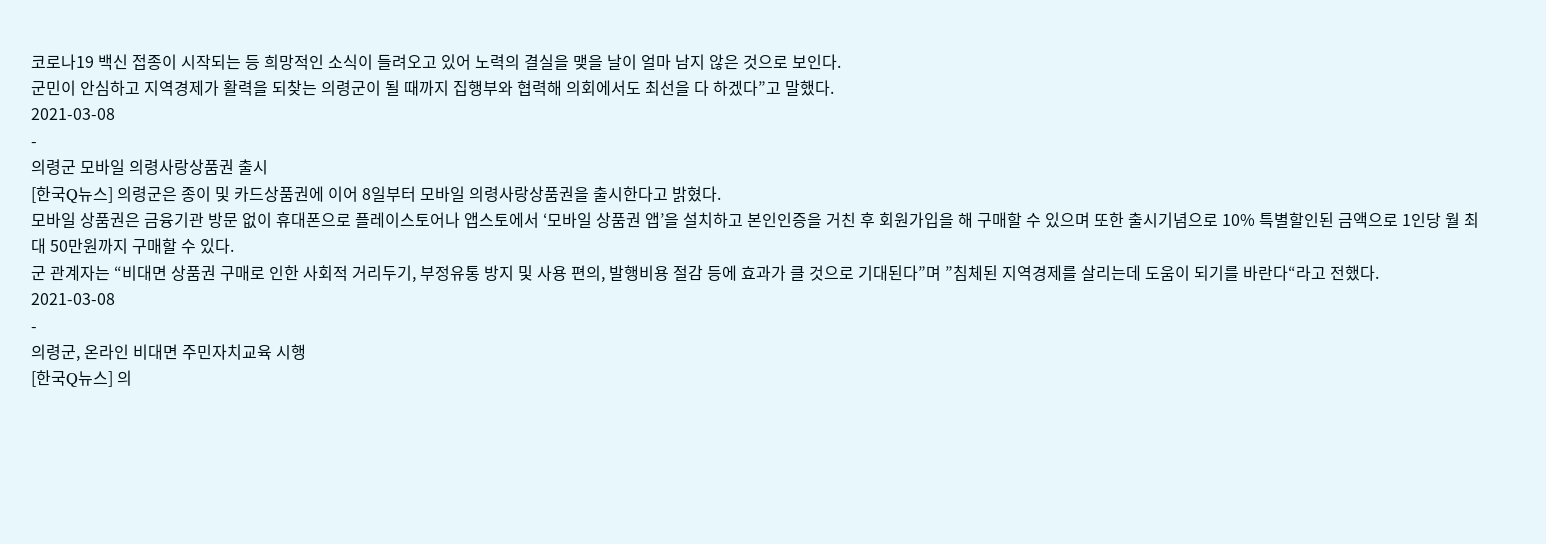코로나19 백신 접종이 시작되는 등 희망적인 소식이 들려오고 있어 노력의 결실을 맺을 날이 얼마 남지 않은 것으로 보인다.
군민이 안심하고 지역경제가 활력을 되찾는 의령군이 될 때까지 집행부와 협력해 의회에서도 최선을 다 하겠다”고 말했다.
2021-03-08
-
의령군 모바일 의령사랑상품권 출시
[한국Q뉴스] 의령군은 종이 및 카드상품권에 이어 8일부터 모바일 의령사랑상품권을 출시한다고 밝혔다.
모바일 상품권은 금융기관 방문 없이 휴대폰으로 플레이스토어나 앱스토에서 ‘모바일 상품권 앱’을 설치하고 본인인증을 거친 후 회원가입을 해 구매할 수 있으며 또한 출시기념으로 10% 특별할인된 금액으로 1인당 월 최대 50만원까지 구매할 수 있다.
군 관계자는 “비대면 상품권 구매로 인한 사회적 거리두기, 부정유통 방지 및 사용 편의, 발행비용 절감 등에 효과가 클 것으로 기대된다”며 ”침체된 지역경제를 살리는데 도움이 되기를 바란다“라고 전했다.
2021-03-08
-
의령군, 온라인 비대면 주민자치교육 시행
[한국Q뉴스] 의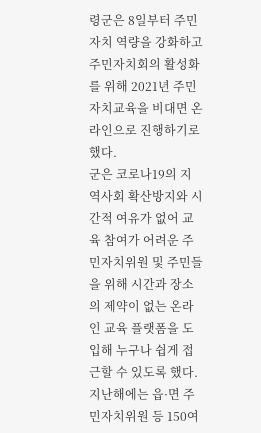령군은 8일부터 주민자치 역량을 강화하고 주민자치회의 활성화를 위해 2021년 주민자치교육을 비대면 온라인으로 진행하기로 했다.
군은 코로나19의 지역사회 확산방지와 시간적 여유가 없어 교육 참여가 어려운 주민자치위원 및 주민들을 위해 시간과 장소의 제약이 없는 온라인 교육 플랫폼을 도입해 누구나 쉽게 접근할 수 있도록 했다.
지난해에는 읍·면 주민자치위원 등 150여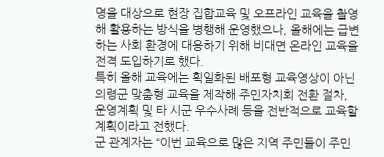명을 대상으로 현장 집합교육 및 오프라인 교육을 촬영해 활용하는 방식을 병행해 운영했으나, 올해에는 급변하는 사회 환경에 대응하기 위해 비대면 온라인 교육을 전격 도입하기로 했다.
특히 올해 교육에는 획일화된 배포형 교육영상이 아닌 의령군 맞춤형 교육을 제작해 주민자치회 전환 절차, 운영계획 및 타 시군 우수사례 등을 전반적으로 교육할 계획이라고 전했다.
군 관계자는 “이번 교육으로 많은 지역 주민들이 주민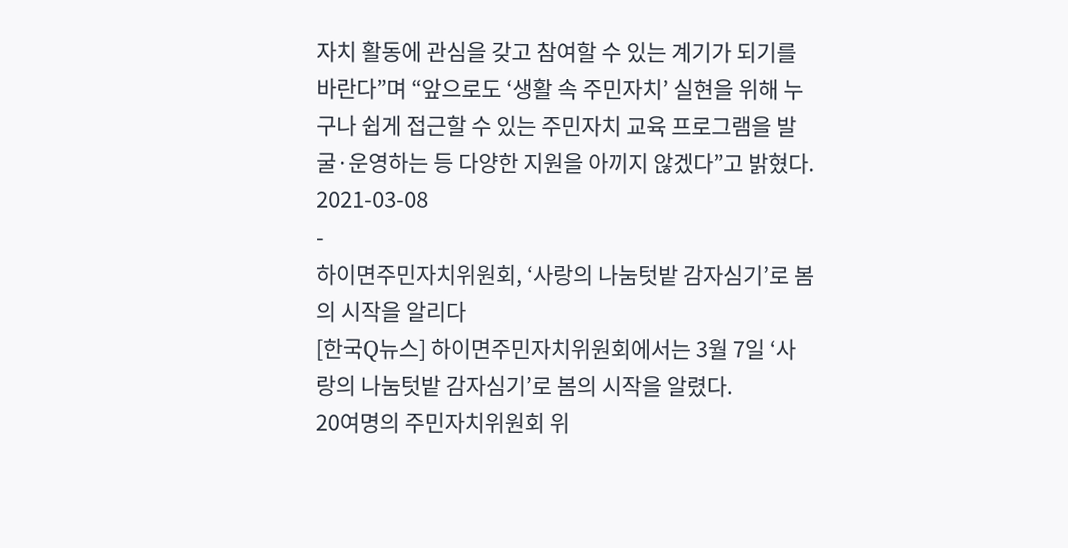자치 활동에 관심을 갖고 참여할 수 있는 계기가 되기를 바란다”며 “앞으로도 ‘생활 속 주민자치’ 실현을 위해 누구나 쉽게 접근할 수 있는 주민자치 교육 프로그램을 발굴·운영하는 등 다양한 지원을 아끼지 않겠다”고 밝혔다.
2021-03-08
-
하이면주민자치위원회, ‘사랑의 나눔텃밭 감자심기’로 봄의 시작을 알리다
[한국Q뉴스] 하이면주민자치위원회에서는 3월 7일 ‘사랑의 나눔텃밭 감자심기’로 봄의 시작을 알렸다.
20여명의 주민자치위원회 위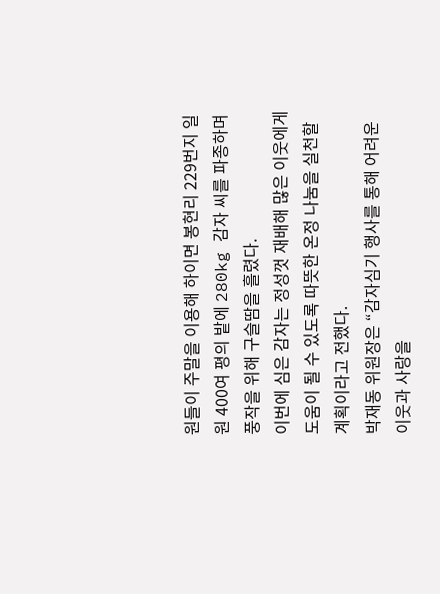원들이 주말을 이용해 하이면 봉현리 229번지 일원 400여 평의 밭에 280kg 감자 씨를 파종하며 풍작을 위해 구슬땀을 흘렸다.
이번에 심은 감자는 정성껏 재배해 많은 이웃에게 도움이 될 수 있도록 따뜻한 온정 나눔을 실천할 계획이라고 전했다.
박재동 위원장은 “감자심기 행사를 통해 어려운 이웃과 사랑을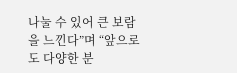나눌 수 있어 큰 보람을 느낀다”며 “앞으로도 다양한 분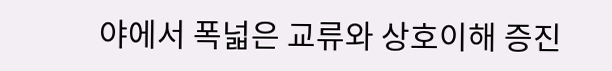야에서 폭넓은 교류와 상호이해 증진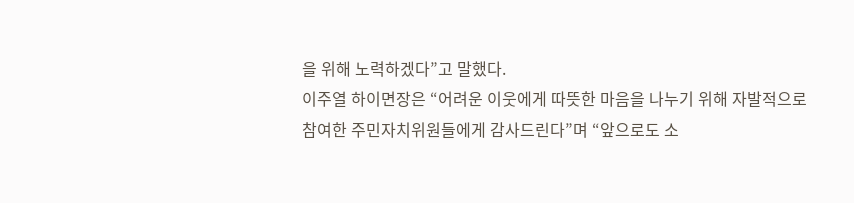을 위해 노력하겠다”고 말했다.
이주열 하이면장은 “어려운 이웃에게 따뜻한 마음을 나누기 위해 자발적으로 참여한 주민자치위원들에게 감사드린다”며 “앞으로도 소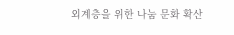외계층을 위한 나눔 문화 확산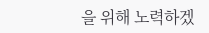을 위해 노력하겠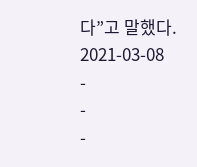다”고 말했다.
2021-03-08
-
-
-